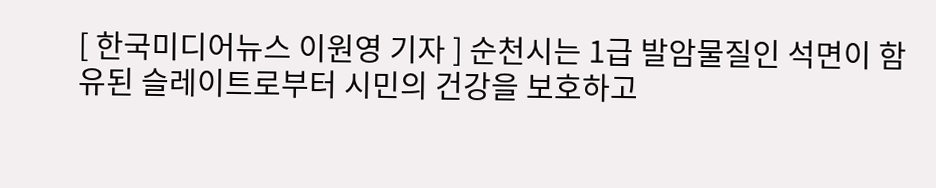[ 한국미디어뉴스 이원영 기자 ] 순천시는 1급 발암물질인 석면이 함유된 슬레이트로부터 시민의 건강을 보호하고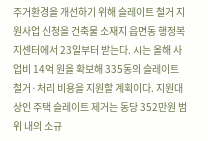주거환경을 개선하기 위해 슬레이트 철거 지원사업 신청을 건축물 소재지 읍면동 행정복지센터에서 23일부터 받는다. 시는 올해 사업비 14억 원을 확보해 335동의 슬레이트 철거·처리 비용을 지원할 계획이다. 지원대상인 주택 슬레이트 제거는 동당 352만원 범위 내의 소규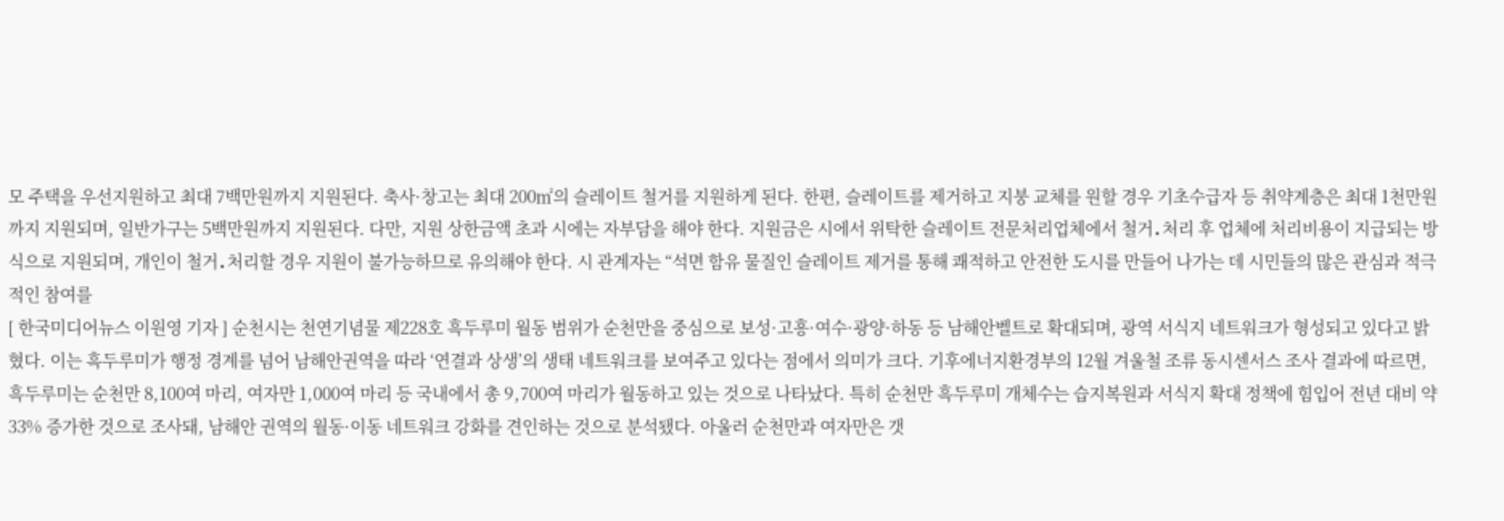모 주택을 우선지원하고 최대 7백만원까지 지원된다. 축사·창고는 최대 200㎡의 슬레이트 철거를 지원하게 된다. 한편, 슬레이트를 제거하고 지붕 교체를 원할 경우 기초수급자 등 취약계층은 최대 1천만원까지 지원되며, 일반가구는 5백만원까지 지원된다. 다만, 지원 상한금액 초과 시에는 자부담을 해야 한다. 지원금은 시에서 위탁한 슬레이트 전문처리업체에서 철거․처리 후 업체에 처리비용이 지급되는 방식으로 지원되며, 개인이 철거․처리할 경우 지원이 불가능하므로 유의해야 한다. 시 관계자는 “석면 함유 물질인 슬레이트 제거를 통해 쾌적하고 안전한 도시를 만들어 나가는 데 시민들의 많은 관심과 적극적인 참여를
[ 한국미디어뉴스 이원영 기자 ] 순천시는 천연기념물 제228호 흑두루미 월동 범위가 순천만을 중심으로 보성·고흥·여수·광양·하동 등 남해안벨트로 확대되며, 광역 서식지 네트워크가 형성되고 있다고 밝혔다. 이는 흑두루미가 행정 경계를 넘어 남해안권역을 따라 ‘연결과 상생’의 생태 네트워크를 보여주고 있다는 점에서 의미가 크다. 기후에너지환경부의 12월 겨울철 조류 동시센서스 조사 결과에 따르면, 흑두루미는 순천만 8,100여 마리, 여자만 1,000여 마리 등 국내에서 총 9,700여 마리가 월동하고 있는 것으로 나타났다. 특히 순천만 흑두루미 개체수는 습지복원과 서식지 확대 정책에 힘입어 전년 대비 약 33% 증가한 것으로 조사돼, 남해안 권역의 월동·이동 네트워크 강화를 견인하는 것으로 분석됐다. 아울러 순천만과 여자만은 갯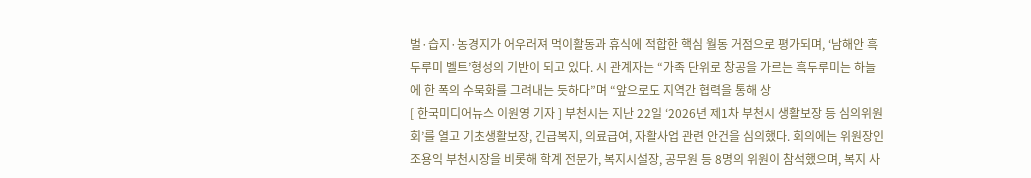벌·습지·농경지가 어우러져 먹이활동과 휴식에 적합한 핵심 월동 거점으로 평가되며, ‘남해안 흑두루미 벨트’형성의 기반이 되고 있다. 시 관계자는 “가족 단위로 창공을 가르는 흑두루미는 하늘에 한 폭의 수묵화를 그려내는 듯하다”며 “앞으로도 지역간 협력을 통해 상
[ 한국미디어뉴스 이원영 기자 ] 부천시는 지난 22일 ‘2026년 제1차 부천시 생활보장 등 심의위원회’를 열고 기초생활보장, 긴급복지, 의료급여, 자활사업 관련 안건을 심의했다. 회의에는 위원장인 조용익 부천시장을 비롯해 학계 전문가, 복지시설장, 공무원 등 8명의 위원이 참석했으며, 복지 사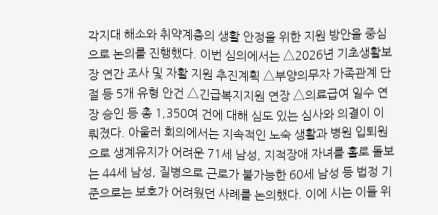각지대 해소와 취약계층의 생활 안정을 위한 지원 방안을 중심으로 논의를 진행했다. 이번 심의에서는 △2026년 기초생활보장 연간 조사 및 자활 지원 추진계획 △부양의무자 가족관계 단절 등 5개 유형 안건 △긴급복지지원 연장 △의료급여 일수 연장 승인 등 총 1,350여 건에 대해 심도 있는 심사와 의결이 이뤄졌다. 아울러 회의에서는 지속적인 노숙 생활과 병원 입퇴원으로 생계유지가 어려운 71세 남성, 지적장애 자녀를 홀로 돌보는 44세 남성, 질병으로 근로가 불가능한 60세 남성 등 법정 기준으로는 보호가 어려웠던 사례를 논의했다. 이에 시는 이들 위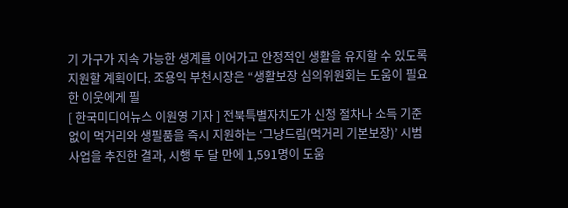기 가구가 지속 가능한 생계를 이어가고 안정적인 생활을 유지할 수 있도록 지원할 계획이다. 조용익 부천시장은 “생활보장 심의위원회는 도움이 필요한 이웃에게 필
[ 한국미디어뉴스 이원영 기자 ] 전북특별자치도가 신청 절차나 소득 기준 없이 먹거리와 생필품을 즉시 지원하는 ‘그냥드림(먹거리 기본보장)’ 시범사업을 추진한 결과, 시행 두 달 만에 1,591명이 도움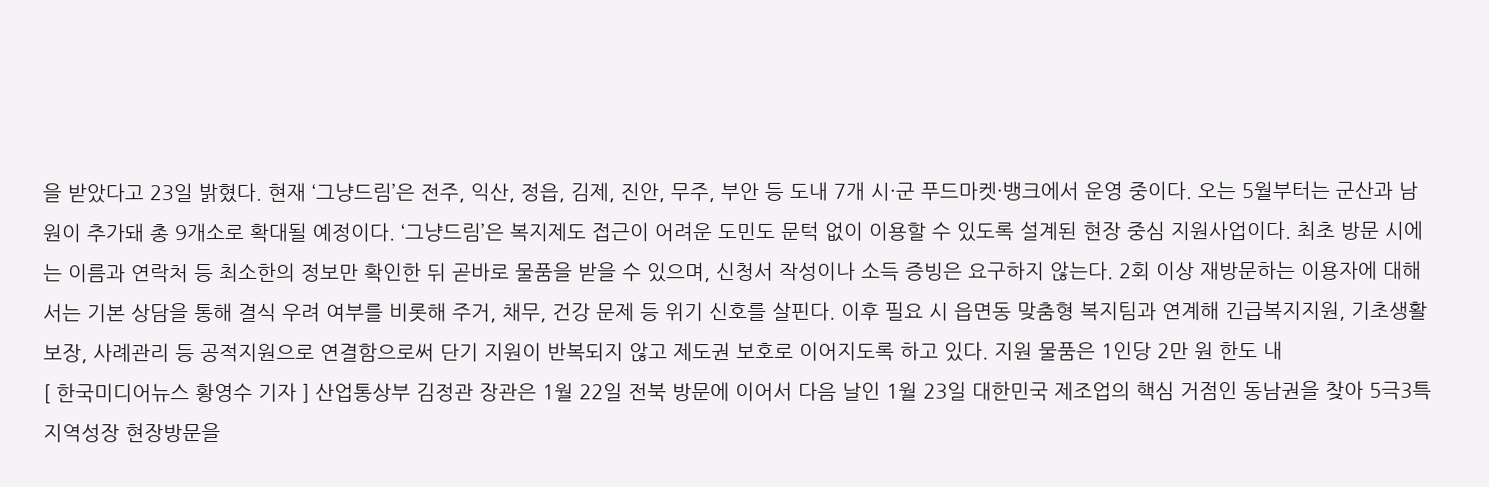을 받았다고 23일 밝혔다. 현재 ‘그냥드림’은 전주, 익산, 정읍, 김제, 진안, 무주, 부안 등 도내 7개 시·군 푸드마켓·뱅크에서 운영 중이다. 오는 5월부터는 군산과 남원이 추가돼 총 9개소로 확대될 예정이다. ‘그냥드림’은 복지제도 접근이 어려운 도민도 문턱 없이 이용할 수 있도록 설계된 현장 중심 지원사업이다. 최초 방문 시에는 이름과 연락처 등 최소한의 정보만 확인한 뒤 곧바로 물품을 받을 수 있으며, 신청서 작성이나 소득 증빙은 요구하지 않는다. 2회 이상 재방문하는 이용자에 대해서는 기본 상담을 통해 결식 우려 여부를 비롯해 주거, 채무, 건강 문제 등 위기 신호를 살핀다. 이후 필요 시 읍면동 맞춤형 복지팀과 연계해 긴급복지지원, 기초생활보장, 사례관리 등 공적지원으로 연결함으로써 단기 지원이 반복되지 않고 제도권 보호로 이어지도록 하고 있다. 지원 물품은 1인당 2만 원 한도 내
[ 한국미디어뉴스 황영수 기자 ] 산업통상부 김정관 장관은 1월 22일 전북 방문에 이어서 다음 날인 1월 23일 대한민국 제조업의 핵심 거점인 동남권을 찾아 5극3특 지역성장 현장방문을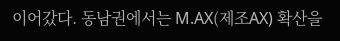이어갔다. 동남권에서는 M.AX(제조AX) 확산을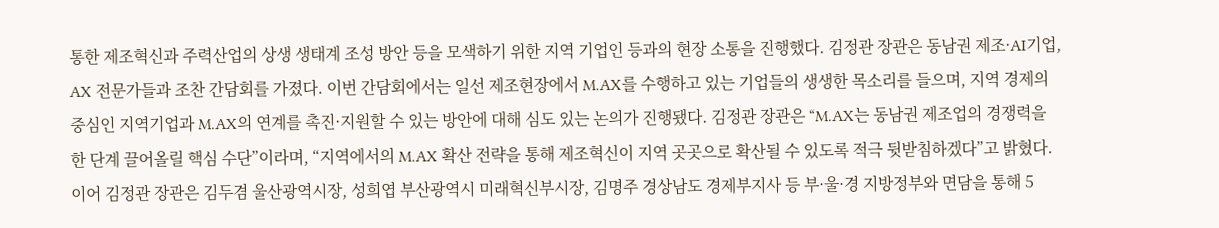통한 제조혁신과 주력산업의 상생 생태계 조성 방안 등을 모색하기 위한 지역 기업인 등과의 현장 소통을 진행했다. 김정관 장관은 동남권 제조·AI기업, AX 전문가들과 조찬 간담회를 가졌다. 이번 간담회에서는 일선 제조현장에서 M.AX를 수행하고 있는 기업들의 생생한 목소리를 들으며, 지역 경제의 중심인 지역기업과 M.AX의 연계를 촉진·지원할 수 있는 방안에 대해 심도 있는 논의가 진행됐다. 김정관 장관은 “M.AX는 동남권 제조업의 경쟁력을 한 단계 끌어올릴 핵심 수단”이라며, “지역에서의 M.AX 확산 전략을 통해 제조혁신이 지역 곳곳으로 확산될 수 있도록 적극 뒷받침하겠다”고 밝혔다. 이어 김정관 장관은 김두겸 울산광역시장, 성희엽 부산광역시 미래혁신부시장, 김명주 경상남도 경제부지사 등 부·울·경 지방정부와 면담을 통해 5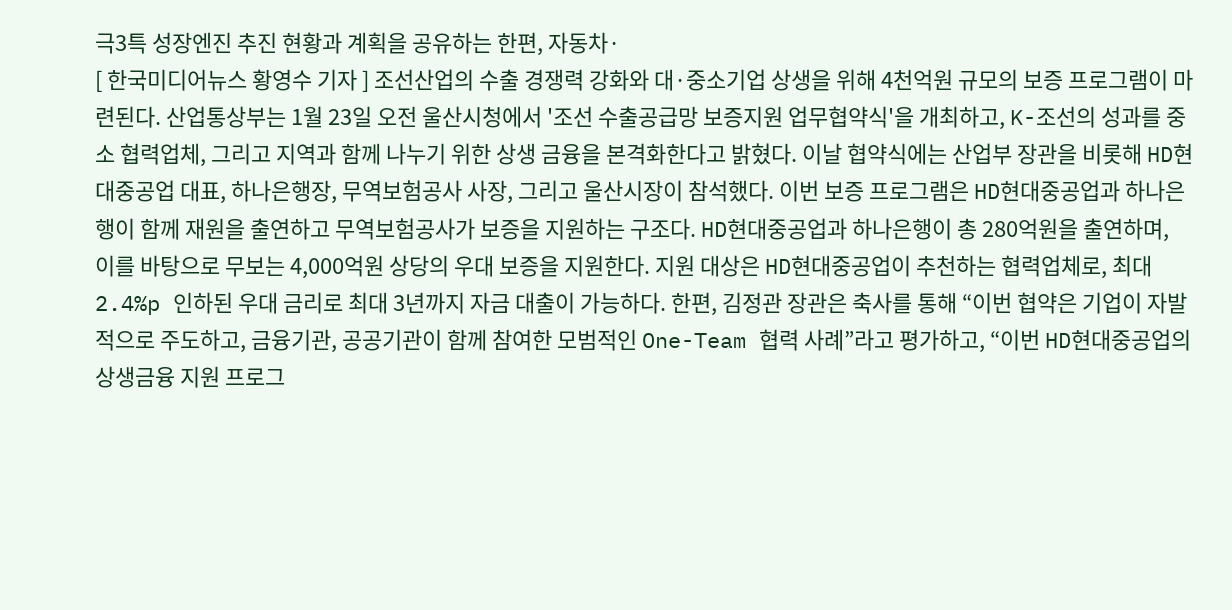극3특 성장엔진 추진 현황과 계획을 공유하는 한편, 자동차·
[ 한국미디어뉴스 황영수 기자 ] 조선산업의 수출 경쟁력 강화와 대·중소기업 상생을 위해 4천억원 규모의 보증 프로그램이 마련된다. 산업통상부는 1월 23일 오전 울산시청에서 '조선 수출공급망 보증지원 업무협약식'을 개최하고, K-조선의 성과를 중소 협력업체, 그리고 지역과 함께 나누기 위한 상생 금융을 본격화한다고 밝혔다. 이날 협약식에는 산업부 장관을 비롯해 HD현대중공업 대표, 하나은행장, 무역보험공사 사장, 그리고 울산시장이 참석했다. 이번 보증 프로그램은 HD현대중공업과 하나은행이 함께 재원을 출연하고 무역보험공사가 보증을 지원하는 구조다. HD현대중공업과 하나은행이 총 280억원을 출연하며, 이를 바탕으로 무보는 4,000억원 상당의 우대 보증을 지원한다. 지원 대상은 HD현대중공업이 추천하는 협력업체로, 최대 2.4%p 인하된 우대 금리로 최대 3년까지 자금 대출이 가능하다. 한편, 김정관 장관은 축사를 통해 “이번 협약은 기업이 자발적으로 주도하고, 금융기관, 공공기관이 함께 참여한 모범적인 One-Team 협력 사례”라고 평가하고, “이번 HD현대중공업의 상생금융 지원 프로그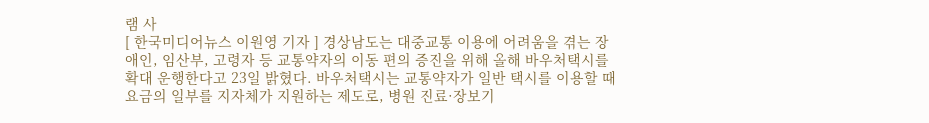램 사
[ 한국미디어뉴스 이원영 기자 ] 경상남도는 대중교통 이용에 어려움을 겪는 장애인, 임산부, 고령자 등 교통약자의 이동 편의 증진을 위해 올해 바우처택시를 확대 운행한다고 23일 밝혔다. 바우처택시는 교통약자가 일반 택시를 이용할 때 요금의 일부를 지자체가 지원하는 제도로, 병원 진료·장보기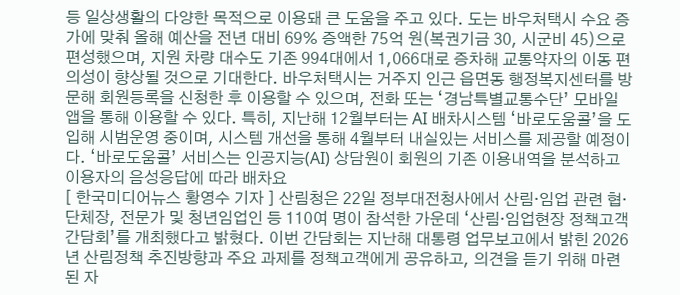등 일상생활의 다양한 목적으로 이용돼 큰 도움을 주고 있다. 도는 바우처택시 수요 증가에 맞춰 올해 예산을 전년 대비 69% 증액한 75억 원(복권기금 30, 시군비 45)으로 편성했으며, 지원 차량 대수도 기존 994대에서 1,066대로 증차해 교통약자의 이동 편의성이 향상될 것으로 기대한다. 바우처택시는 거주지 인근 읍면동 행정복지센터를 방문해 회원등록을 신청한 후 이용할 수 있으며, 전화 또는 ‘경남특별교통수단’ 모바일 앱을 통해 이용할 수 있다. 특히, 지난해 12월부터는 AI 배차시스템 ‘바로도움콜’을 도입해 시범운영 중이며, 시스템 개선을 통해 4월부터 내실있는 서비스를 제공할 예정이다. ‘바로도움콜’ 서비스는 인공지능(AI) 상담원이 회원의 기존 이용내역을 분석하고 이용자의 음성응답에 따라 배차요
[ 한국미디어뉴스 황영수 기자 ] 산림청은 22일 정부대전청사에서 산림·임업 관련 협·단체장, 전문가 및 청년임업인 등 110여 명이 참석한 가운데 ‘산림·임업현장 정책고객 간담회’를 개최했다고 밝혔다. 이번 간담회는 지난해 대통령 업무보고에서 밝힌 2026년 산림정책 추진방향과 주요 과제를 정책고객에게 공유하고, 의견을 듣기 위해 마련된 자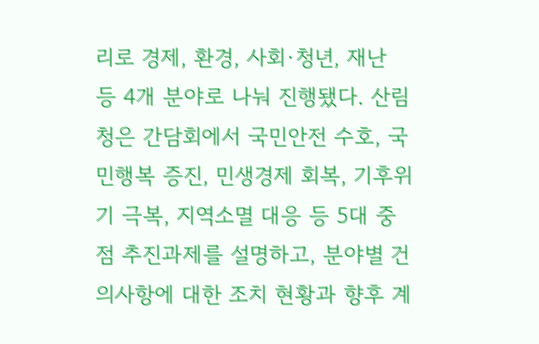리로 경제, 환경, 사회·청년, 재난 등 4개 분야로 나눠 진행됐다. 산림청은 간담회에서 국민안전 수호, 국민행복 증진, 민생경제 회복, 기후위기 극복, 지역소멸 대응 등 5대 중점 추진과제를 설명하고, 분야별 건의사항에 대한 조치 현황과 향후 계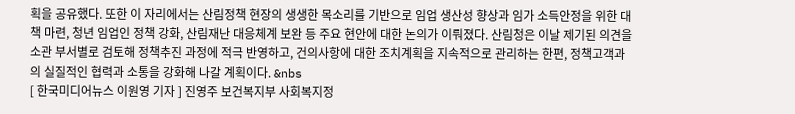획을 공유했다. 또한 이 자리에서는 산림정책 현장의 생생한 목소리를 기반으로 임업 생산성 향상과 임가 소득안정을 위한 대책 마련, 청년 임업인 정책 강화, 산림재난 대응체계 보완 등 주요 현안에 대한 논의가 이뤄졌다. 산림청은 이날 제기된 의견을 소관 부서별로 검토해 정책추진 과정에 적극 반영하고, 건의사항에 대한 조치계획을 지속적으로 관리하는 한편, 정책고객과의 실질적인 협력과 소통을 강화해 나갈 계획이다. &nbs
[ 한국미디어뉴스 이원영 기자 ] 진영주 보건복지부 사회복지정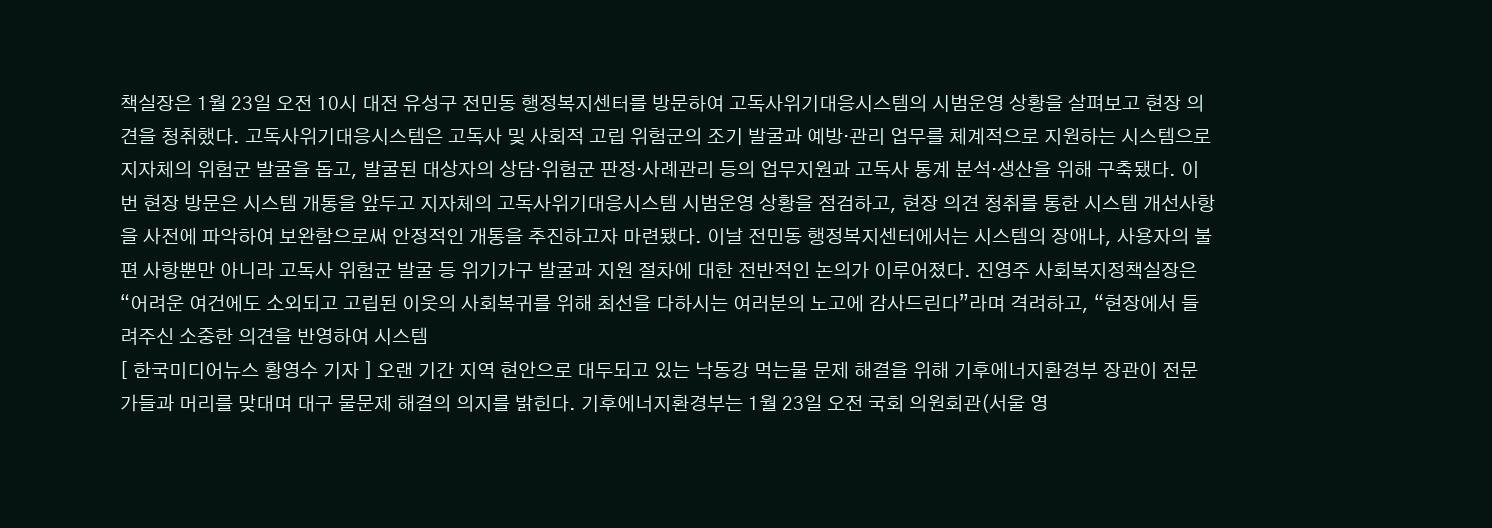책실장은 1월 23일 오전 10시 대전 유성구 전민동 행정복지센터를 방문하여 고독사위기대응시스템의 시범운영 상황을 살펴보고 현장 의견을 청취했다. 고독사위기대응시스템은 고독사 및 사회적 고립 위험군의 조기 발굴과 예방‧관리 업무를 체계적으로 지원하는 시스템으로 지자체의 위험군 발굴을 돕고, 발굴된 대상자의 상담‧위험군 판정‧사례관리 등의 업무지원과 고독사 통계 분석‧생산을 위해 구축됐다. 이번 현장 방문은 시스템 개통을 앞두고 지자체의 고독사위기대응시스템 시범운영 상황을 점검하고, 현장 의견 청취를 통한 시스템 개선사항을 사전에 파악하여 보완함으로써 안정적인 개통을 추진하고자 마련됐다. 이날 전민동 행정복지센터에서는 시스템의 장애나, 사용자의 불편 사항뿐만 아니라 고독사 위험군 발굴 등 위기가구 발굴과 지원 절차에 대한 전반적인 논의가 이루어졌다. 진영주 사회복지정책실장은 “어려운 여건에도 소외되고 고립된 이웃의 사회복귀를 위해 최선을 다하시는 여러분의 노고에 감사드린다”라며 격려하고, “현장에서 들려주신 소중한 의견을 반영하여 시스템
[ 한국미디어뉴스 황영수 기자 ] 오랜 기간 지역 현안으로 대두되고 있는 낙동강 먹는물 문제 해결을 위해 기후에너지환경부 장관이 전문가들과 머리를 맞대며 대구 물문제 해결의 의지를 밝힌다. 기후에너지환경부는 1월 23일 오전 국회 의원회관(서울 영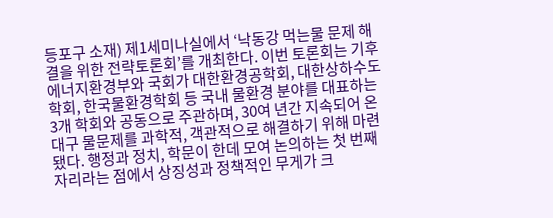등포구 소재) 제1세미나실에서 ‘낙동강 먹는물 문제 해결을 위한 전략토론회’를 개최한다. 이번 토론회는 기후에너지환경부와 국회가 대한환경공학회, 대한상하수도학회, 한국물환경학회 등 국내 물환경 분야를 대표하는 3개 학회와 공동으로 주관하며, 30여 년간 지속되어 온 대구 물문제를 과학적, 객관적으로 해결하기 위해 마련됐다. 행정과 정치, 학문이 한데 모여 논의하는 첫 번째 자리라는 점에서 상징성과 정책적인 무게가 크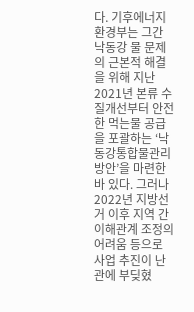다. 기후에너지환경부는 그간 낙동강 물 문제의 근본적 해결을 위해 지난 2021년 본류 수질개선부터 안전한 먹는물 공급을 포괄하는 ‘낙동강통합물관리방안’을 마련한 바 있다. 그러나 2022년 지방선거 이후 지역 간 이해관계 조정의 어려움 등으로 사업 추진이 난관에 부딪혔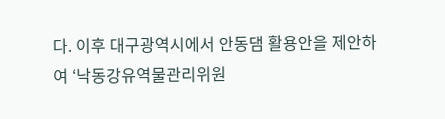다. 이후 대구광역시에서 안동댐 활용안을 제안하여 ‘낙동강유역물관리위원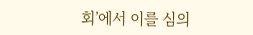회’에서 이를 심의